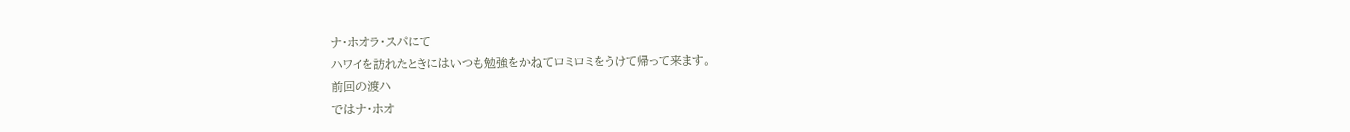ナ・ホオラ・スパにて
ハワイを訪れたときにはいつも勉強をかねてロミロミをうけて帰って来ます。
前回の渡ハ
ではナ・ホオ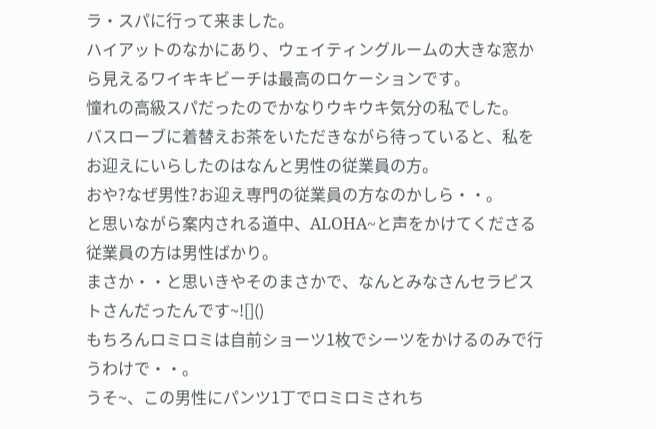ラ・スパに行って来ました。
ハイアットのなかにあり、ウェイティングルームの大きな窓から見えるワイキキビーチは最高のロケーションです。
憧れの高級スパだったのでかなりウキウキ気分の私でした。
バスローブに着替えお茶をいただきながら待っていると、私をお迎えにいらしたのはなんと男性の従業員の方。
おや?なぜ男性?お迎え専門の従業員の方なのかしら・・。
と思いながら案内される道中、ALOHA~と声をかけてくださる従業員の方は男性ばかり。
まさか・・と思いきやそのまさかで、なんとみなさんセラピストさんだったんです~![]()
もちろんロミロミは自前ショーツ1枚でシーツをかけるのみで行うわけで・・。
うそ~、この男性にパンツ1丁でロミロミされち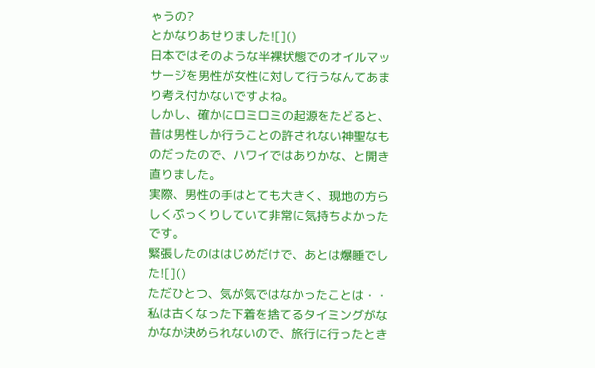ゃうの?
とかなりあせりました![]()
日本ではそのような半裸状態でのオイルマッサージを男性が女性に対して行うなんてあまり考え付かないですよね。
しかし、確かにロミロミの起源をたどると、昔は男性しか行うことの許されない神聖なものだったので、ハワイではありかな、と開き直りました。
実際、男性の手はとても大きく、現地の方らしくぷっくりしていて非常に気持ちよかったです。
緊張したのははじめだけで、あとは爆睡でした![]()
ただひとつ、気が気ではなかったことは・・
私は古くなった下着を捨てるタイミングがなかなか決められないので、旅行に行ったとき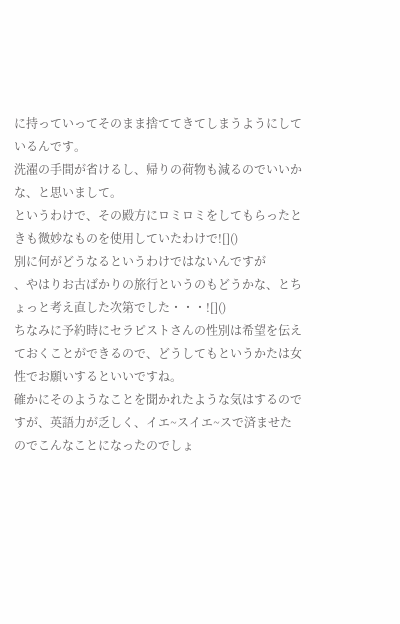に持っていってそのまま捨ててきてしまうようにしているんです。
洗濯の手間が省けるし、帰りの荷物も減るのでいいかな、と思いまして。
というわけで、その殿方にロミロミをしてもらったときも微妙なものを使用していたわけで![]()
別に何がどうなるというわけではないんですが
、やはりお古ばかりの旅行というのもどうかな、とちょっと考え直した次第でした・・・![]()
ちなみに予約時にセラピストさんの性別は希望を伝えておくことができるので、どうしてもというかたは女性でお願いするといいですね。
確かにそのようなことを聞かれたような気はするのですが、英語力が乏しく、イエ~スイエ~スで済ませたのでこんなことになったのでしょ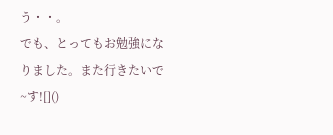う・・。
でも、とってもお勉強になりました。また行きたいで~す![]()